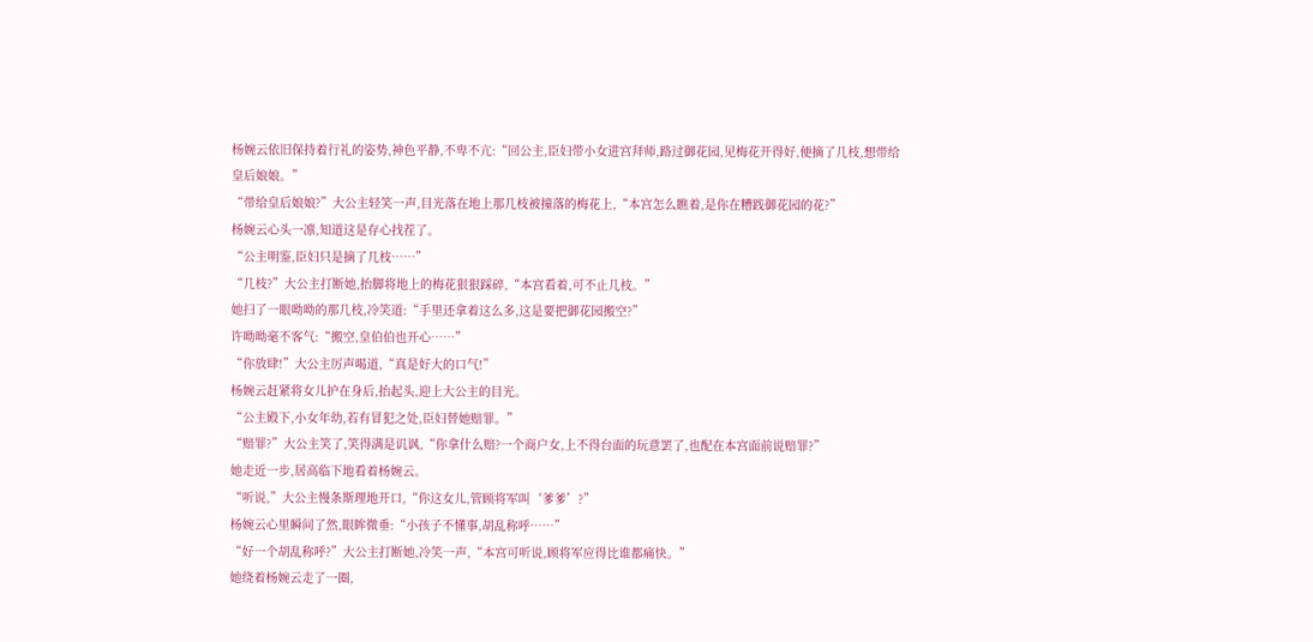杨婉云依旧保持着行礼的姿势,神色平静,不卑不亢:“回公主,臣妇带小女进宫拜师,路过御花园,见梅花开得好,便摘了几枝,想带给皇后娘娘。”
“带给皇后娘娘?”大公主轻笑一声,目光落在地上那几枝被撞落的梅花上,“本宫怎么瞧着,是你在糟践御花园的花?”
杨婉云心头一凛,知道这是存心找茬了。
“公主明鉴,臣妇只是摘了几枝……”
“几枝?”大公主打断她,抬脚将地上的梅花狠狠踩碎,“本宫看着,可不止几枝。”
她扫了一眼呦呦的那几枝,冷笑道:“手里还拿着这么多,这是要把御花园搬空?”
许呦呦毫不客气:“搬空,皇伯伯也开心……”
“你放肆!”大公主厉声喝道,“真是好大的口气!”
杨婉云赶紧将女儿护在身后,抬起头,迎上大公主的目光。
“公主殿下,小女年幼,若有冒犯之处,臣妇替她赔罪。”
“赔罪?”大公主笑了,笑得满是讥讽,“你拿什么赔?一个商户女,上不得台面的玩意罢了,也配在本宫面前说赔罪?”
她走近一步,居高临下地看着杨婉云。
“听说,”大公主慢条斯理地开口,“你这女儿,管顾将军叫‘爹爹’?”
杨婉云心里瞬间了然,眼眸微垂:“小孩子不懂事,胡乱称呼……”
“好一个胡乱称呼?”大公主打断她,冷笑一声,“本宫可听说,顾将军应得比谁都痛快。”
她绕着杨婉云走了一圈,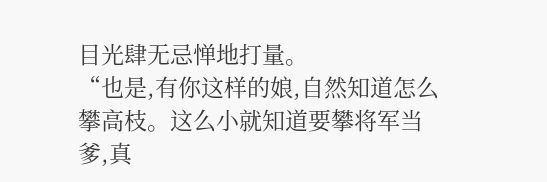目光肆无忌惮地打量。
“也是,有你这样的娘,自然知道怎么攀高枝。这么小就知道要攀将军当爹,真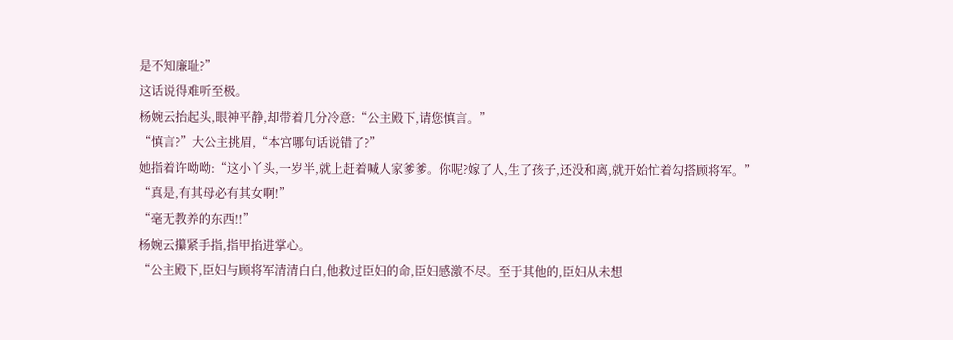是不知廉耻?”
这话说得难听至极。
杨婉云抬起头,眼神平静,却带着几分冷意:“公主殿下,请您慎言。”
“慎言?”大公主挑眉,“本宫哪句话说错了?”
她指着许呦呦:“这小丫头,一岁半,就上赶着喊人家爹爹。你呢?嫁了人,生了孩子,还没和离,就开始忙着勾搭顾将军。”
“真是,有其母必有其女啊!”
“毫无教养的东西!!”
杨婉云攥紧手指,指甲掐进掌心。
“公主殿下,臣妇与顾将军清清白白,他救过臣妇的命,臣妇感激不尽。至于其他的,臣妇从未想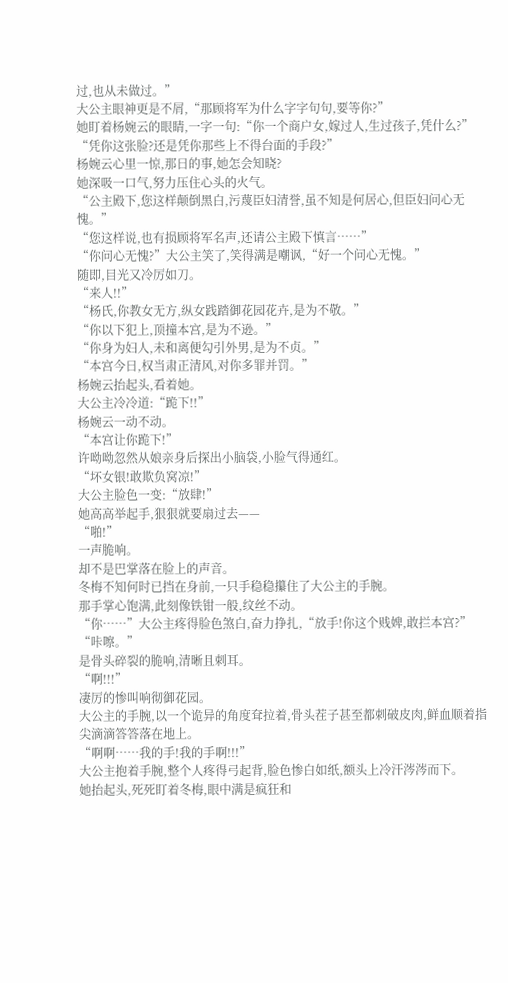过,也从未做过。”
大公主眼神更是不屑,“那顾将军为什么字字句句,要等你?”
她盯着杨婉云的眼睛,一字一句:“你一个商户女,嫁过人,生过孩子,凭什么?”
“凭你这张脸?还是凭你那些上不得台面的手段?”
杨婉云心里一惊,那日的事,她怎会知晓?
她深吸一口气,努力压住心头的火气。
“公主殿下,您这样颠倒黑白,污蔑臣妇清誉,虽不知是何居心,但臣妇问心无愧。”
“您这样说,也有损顾将军名声,还请公主殿下慎言……”
“你问心无愧?”大公主笑了,笑得满是嘲讽,“好一个问心无愧。”
随即,目光又冷厉如刀。
“来人!!”
“杨氏,你教女无方,纵女践踏御花园花卉,是为不敬。”
“你以下犯上,顶撞本宫,是为不逊。”
“你身为妇人,未和离便勾引外男,是为不贞。”
“本宫今日,权当肃正清风,对你多罪并罚。”
杨婉云抬起头,看着她。
大公主冷冷道:“跪下!!”
杨婉云一动不动。
“本宫让你跪下!”
许呦呦忽然从娘亲身后探出小脑袋,小脸气得通红。
“坏女银!敢欺负窝凉!”
大公主脸色一变:“放肆!”
她高高举起手,狠狠就要扇过去——
“啪!”
一声脆响。
却不是巴掌落在脸上的声音。
冬梅不知何时已挡在身前,一只手稳稳攥住了大公主的手腕。
那手掌心饱满,此刻像铁钳一般,纹丝不动。
“你……”大公主疼得脸色煞白,奋力挣扎,“放手!你这个贱婢,敢拦本宫?”
“咔嚓。”
是骨头碎裂的脆响,清晰且刺耳。
“啊!!!”
凄厉的惨叫响彻御花园。
大公主的手腕,以一个诡异的角度耷拉着,骨头茬子甚至都刺破皮肉,鲜血顺着指尖滴滴答答落在地上。
“啊啊……我的手!我的手啊!!!”
大公主抱着手腕,整个人疼得弓起背,脸色惨白如纸,额头上冷汗涔涔而下。
她抬起头,死死盯着冬梅,眼中满是疯狂和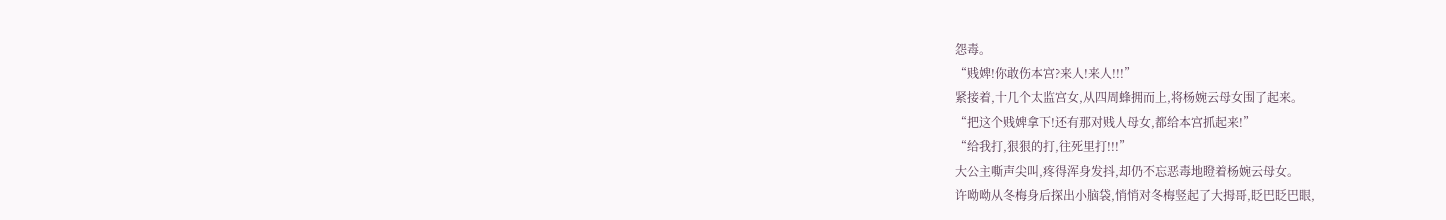怨毒。
“贱婢!你敢伤本宫?来人!来人!!!”
紧接着,十几个太监宫女,从四周蜂拥而上,将杨婉云母女围了起来。
“把这个贱婢拿下!还有那对贱人母女,都给本宫抓起来!”
“给我打,狠狠的打,往死里打!!!”
大公主嘶声尖叫,疼得浑身发抖,却仍不忘恶毒地瞪着杨婉云母女。
许呦呦从冬梅身后探出小脑袋,悄悄对冬梅竖起了大拇哥,眨巴眨巴眼,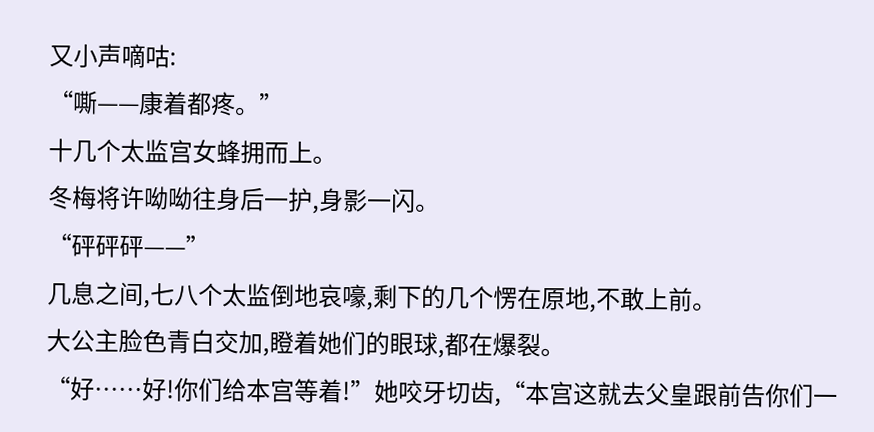又小声嘀咕:
“嘶——康着都疼。”
十几个太监宫女蜂拥而上。
冬梅将许呦呦往身后一护,身影一闪。
“砰砰砰——”
几息之间,七八个太监倒地哀嚎,剩下的几个愣在原地,不敢上前。
大公主脸色青白交加,瞪着她们的眼球,都在爆裂。
“好……好!你们给本宫等着!”她咬牙切齿,“本宫这就去父皇跟前告你们一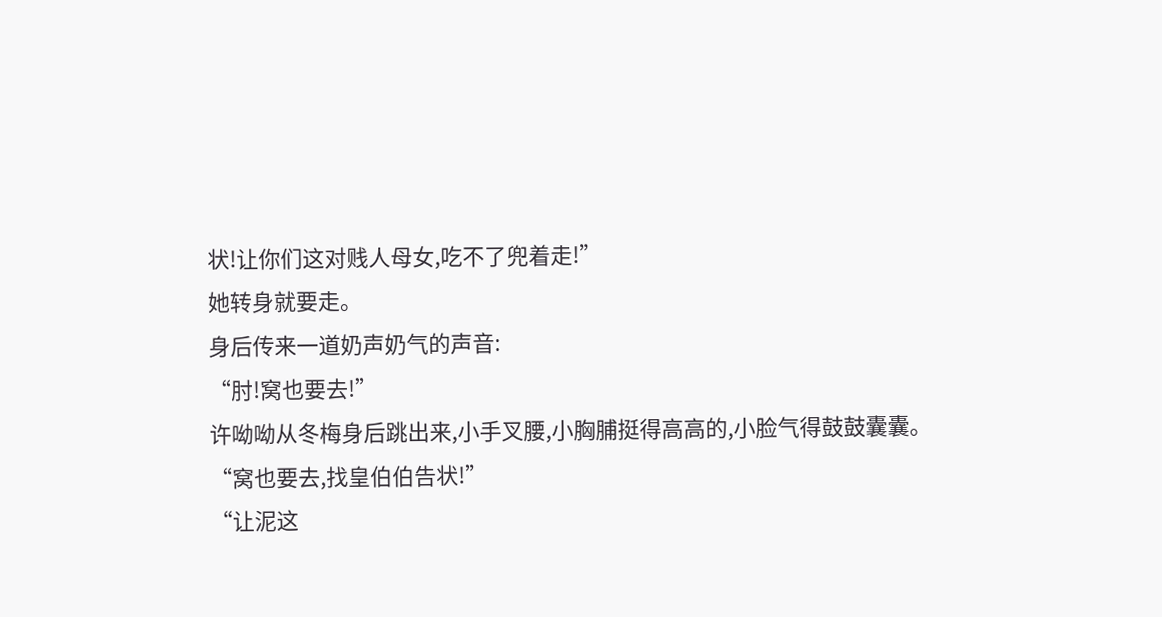状!让你们这对贱人母女,吃不了兜着走!”
她转身就要走。
身后传来一道奶声奶气的声音:
“肘!窝也要去!”
许呦呦从冬梅身后跳出来,小手叉腰,小胸脯挺得高高的,小脸气得鼓鼓囊囊。
“窝也要去,找皇伯伯告状!”
“让泥这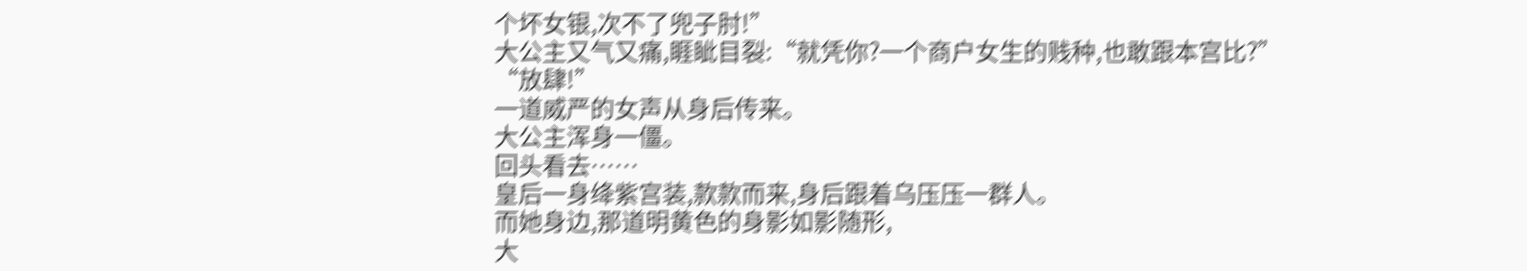个坏女银,次不了兜子肘!”
大公主又气又痛,睚眦目裂:“就凭你?一个商户女生的贱种,也敢跟本宫比?”
“放肆!”
一道威严的女声从身后传来。
大公主浑身一僵。
回头看去……
皇后一身绛紫宫装,款款而来,身后跟着乌压压一群人。
而她身边,那道明黄色的身影如影随形,
大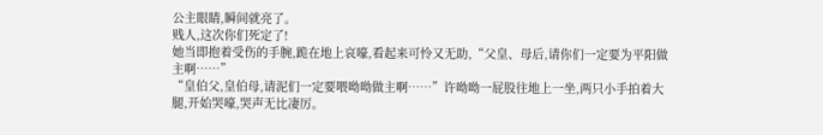公主眼睛,瞬间就亮了。
贱人,这次你们死定了!
她当即抱着受伤的手腕,跪在地上哀嚎,看起来可怜又无助,“父皇、母后,请你们一定要为平阳做主啊……”
“皇伯父,皇伯母,请泥们一定要喂呦呦做主啊……”许呦呦一屁股往地上一坐,两只小手拍着大腿,开始哭嚎,哭声无比凄厉。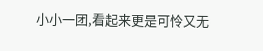小小一团,看起来更是可怜又无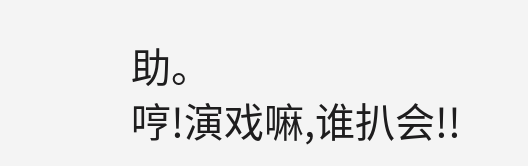助。
哼!演戏嘛,谁扒会!!